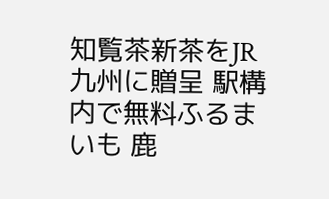知覧茶新茶をJR九州に贈呈 駅構内で無料ふるまいも 鹿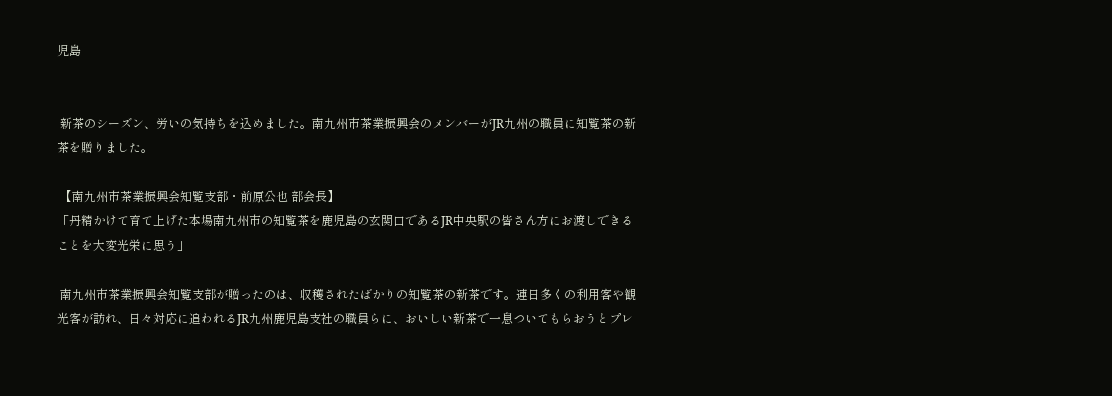児島


 新茶のシーズン、労いの気持ちを込めました。南九州市茶業振興会のメンバーがJR九州の職員に知覧茶の新茶を贈りました。

 【南九州市茶業振興会知覧支部・前原公也 部会長】
「丹精かけて育て上げた本場南九州市の知覧茶を鹿児島の玄関口であるJR中央駅の皆さん方にお渡しできることを大変光栄に思う」

 南九州市茶業振興会知覧支部が贈ったのは、収穫されたばかりの知覧茶の新茶です。連日多くの利用客や観光客が訪れ、日々対応に追われるJR九州鹿児島支社の職員らに、おいしい新茶で一息ついてもらおうとプレ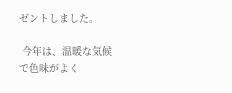ゼントしました。

 今年は、温暖な気候で色味がよく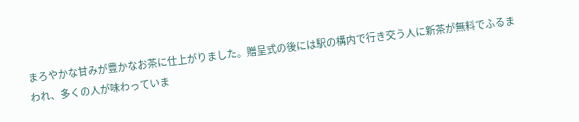まろやかな甘みが豊かなお茶に仕上がりました。贈呈式の後には駅の構内で行き交う人に新茶が無料でふるまわれ、多くの人が味わっていま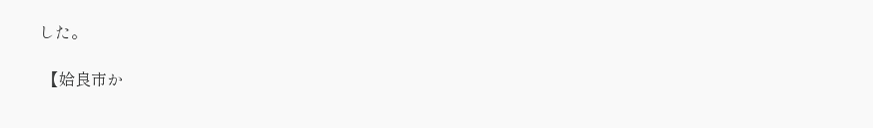した。

 【姶良市か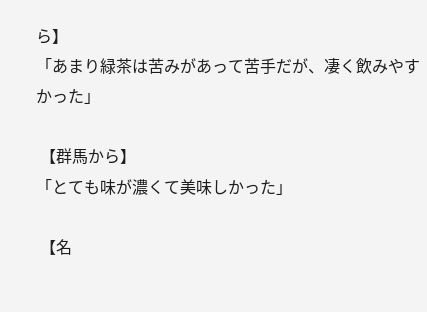ら】
「あまり緑茶は苦みがあって苦手だが、凄く飲みやすかった」

 【群馬から】
「とても味が濃くて美味しかった」

 【名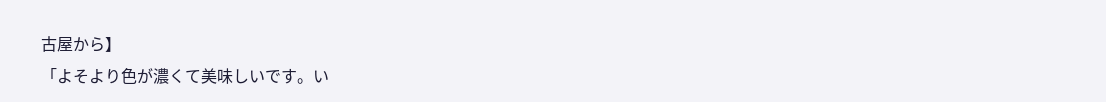古屋から】
「よそより色が濃くて美味しいです。い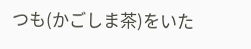つも(かごしま茶)をいた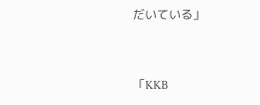だいている」


「KKB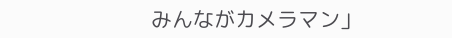みんながカメラマン」